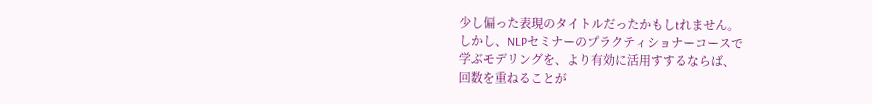少し偏った表現のタイトルだったかもしtれません。
しかし、NLPセミナーのプラクティショナーコースで
学ぶモデリングを、より有効に活用すするならば、
回数を重ねることが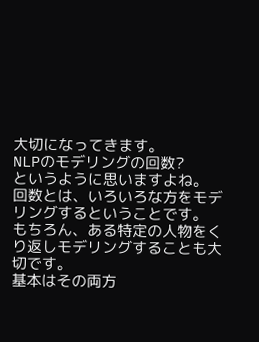大切になってきます。
NLPのモデリングの回数?
というように思いますよね。
回数とは、いろいろな方をモデリングするということです。
もちろん、ある特定の人物をくり返しモデリングすることも大切です。
基本はその両方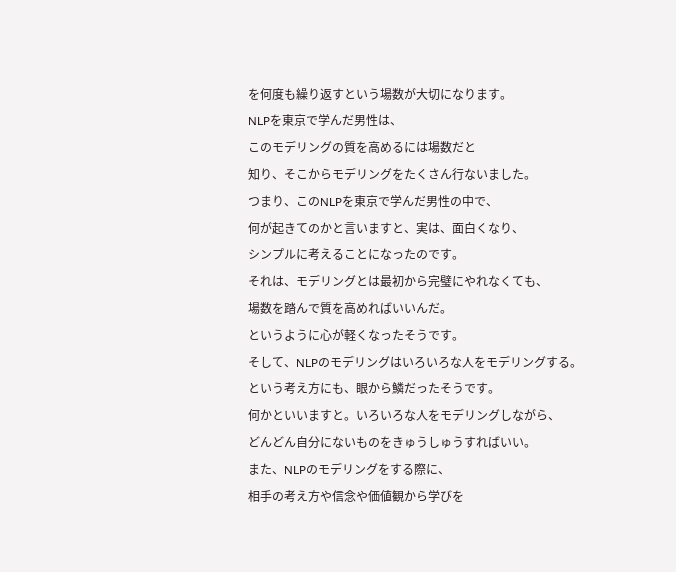を何度も繰り返すという場数が大切になります。
NLPを東京で学んだ男性は、
このモデリングの質を高めるには場数だと
知り、そこからモデリングをたくさん行ないました。
つまり、このNLPを東京で学んだ男性の中で、
何が起きてのかと言いますと、実は、面白くなり、
シンプルに考えることになったのです。
それは、モデリングとは最初から完璧にやれなくても、
場数を踏んで質を高めればいいんだ。
というように心が軽くなったそうです。
そして、NLPのモデリングはいろいろな人をモデリングする。
という考え方にも、眼から鱗だったそうです。
何かといいますと。いろいろな人をモデリングしながら、
どんどん自分にないものをきゅうしゅうすればいい。
また、NLPのモデリングをする際に、
相手の考え方や信念や価値観から学びを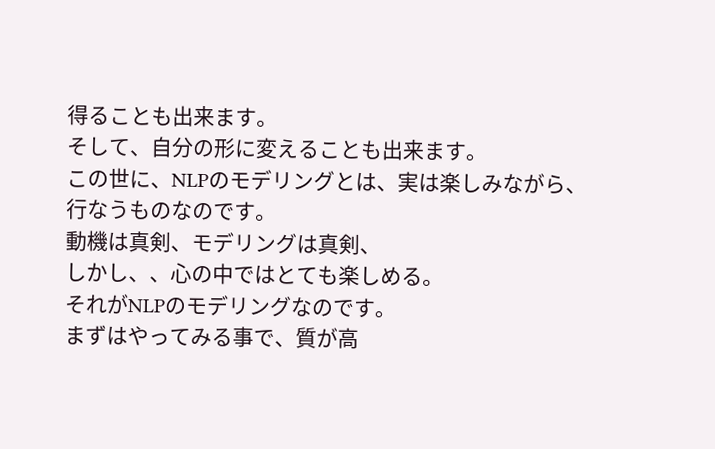得ることも出来ます。
そして、自分の形に変えることも出来ます。
この世に、NLPのモデリングとは、実は楽しみながら、
行なうものなのです。
動機は真剣、モデリングは真剣、
しかし、、心の中ではとても楽しめる。
それがNLPのモデリングなのです。
まずはやってみる事で、質が高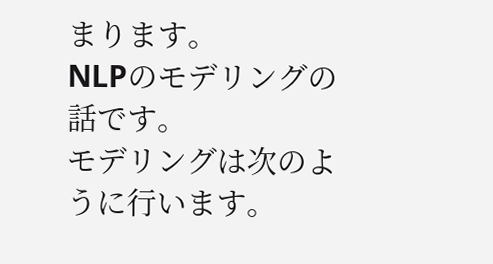まります。
NLPのモデリングの話です。
モデリングは次のように行います。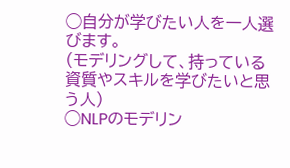◯自分が学びたい人を一人選びます。
(モデリングして、持っている資質やスキルを学びたいと思う人)
◯NLPのモデリン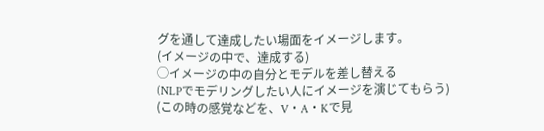グを通して達成したい場面をイメージします。
(イメージの中で、達成する)
◯イメージの中の自分とモデルを差し替える
(NLPでモデリングしたい人にイメージを演じてもらう)
(この時の感覚などを、V・A・Kで見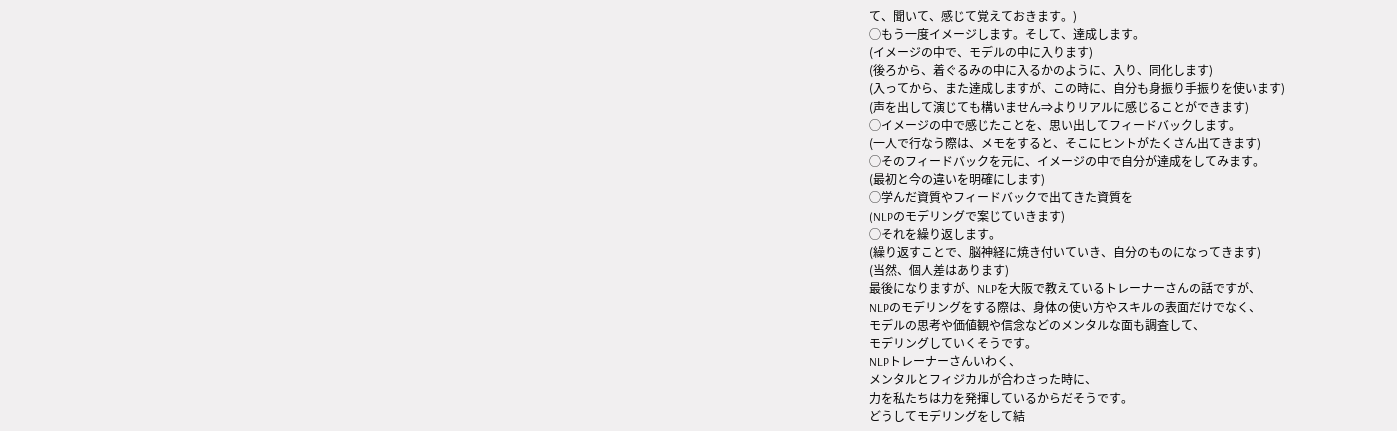て、聞いて、感じて覚えておきます。)
◯もう一度イメージします。そして、達成します。
(イメージの中で、モデルの中に入ります)
(後ろから、着ぐるみの中に入るかのように、入り、同化します)
(入ってから、また達成しますが、この時に、自分も身振り手振りを使います)
(声を出して演じても構いません⇒よりリアルに感じることができます)
◯イメージの中で感じたことを、思い出してフィードバックします。
(一人で行なう際は、メモをすると、そこにヒントがたくさん出てきます)
◯そのフィードバックを元に、イメージの中で自分が達成をしてみます。
(最初と今の違いを明確にします)
◯学んだ資質やフィードバックで出てきた資質を
(NLPのモデリングで案じていきます)
◯それを繰り返します。
(繰り返すことで、脳神経に焼き付いていき、自分のものになってきます)
(当然、個人差はあります)
最後になりますが、NLPを大阪で教えているトレーナーさんの話ですが、
NLPのモデリングをする際は、身体の使い方やスキルの表面だけでなく、
モデルの思考や価値観や信念などのメンタルな面も調査して、
モデリングしていくそうです。
NLPトレーナーさんいわく、
メンタルとフィジカルが合わさった時に、
力を私たちは力を発揮しているからだそうです。
どうしてモデリングをして結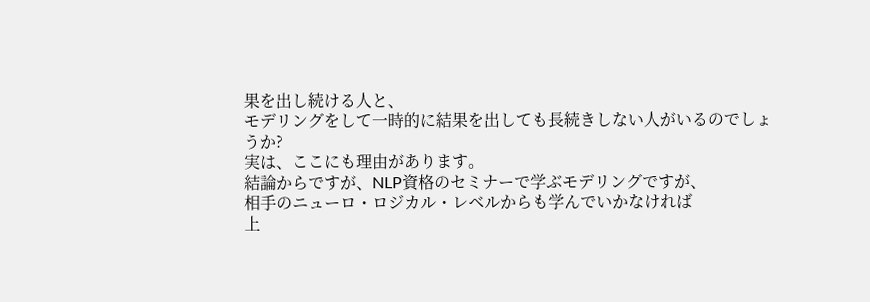果を出し続ける人と、
モデリングをして一時的に結果を出しても長続きしない人がいるのでしょうか?
実は、ここにも理由があります。
結論からですが、NLP資格のセミナーで学ぶモデリングですが、
相手のニューロ・ロジカル・レベルからも学んでいかなければ
上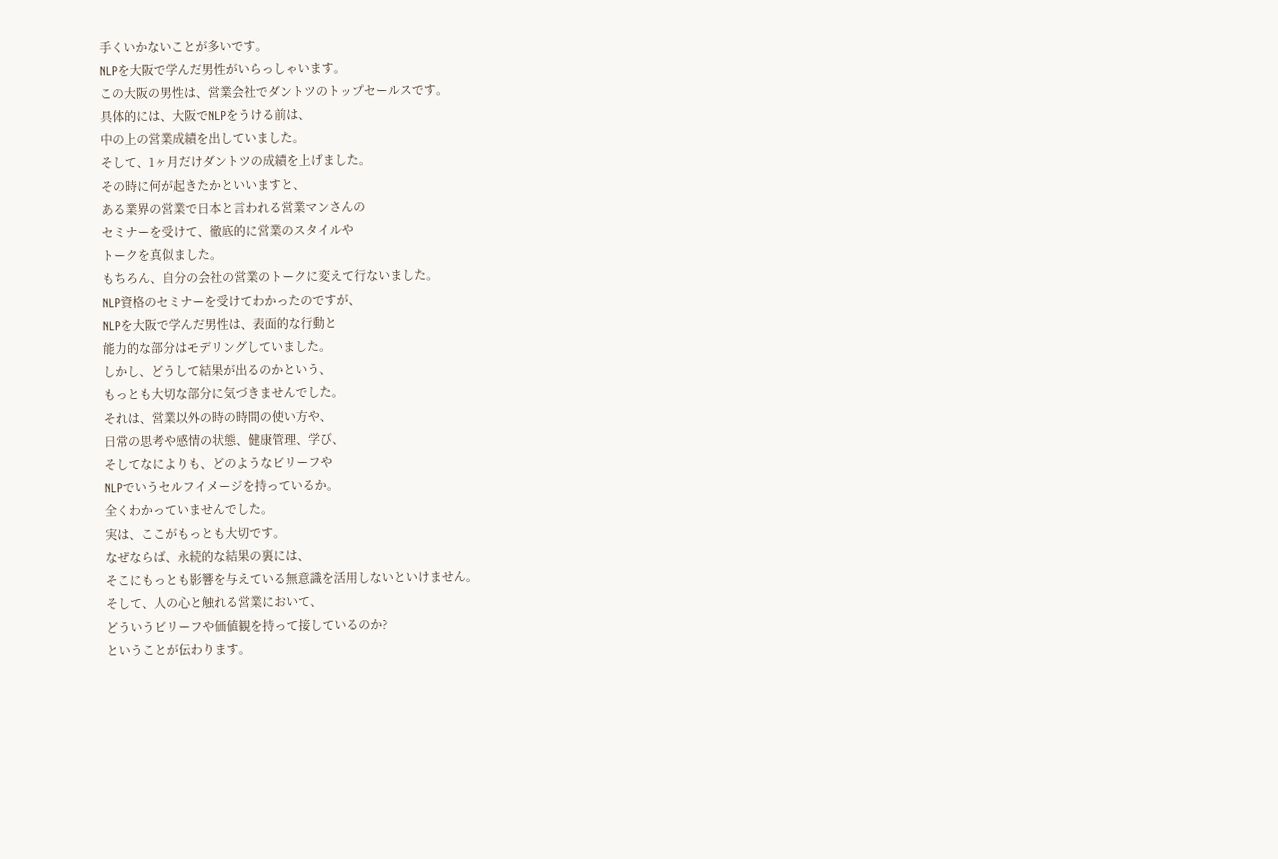手くいかないことが多いです。
NLPを大阪で学んだ男性がいらっしゃいます。
この大阪の男性は、営業会社でダントツのトップセールスです。
具体的には、大阪でNLPをうける前は、
中の上の営業成績を出していました。
そして、1ヶ月だけダントツの成績を上げました。
その時に何が起きたかといいますと、
ある業界の営業で日本と言われる営業マンさんの
セミナーを受けて、徹底的に営業のスタイルや
トークを真似ました。
もちろん、自分の会社の営業のトークに変えて行ないました。
NLP資格のセミナーを受けてわかったのですが、
NLPを大阪で学んだ男性は、表面的な行動と
能力的な部分はモデリングしていました。
しかし、どうして結果が出るのかという、
もっとも大切な部分に気づきませんでした。
それは、営業以外の時の時間の使い方や、
日常の思考や感情の状態、健康管理、学び、
そしてなによりも、どのようなビリーフや
NLPでいうセルフイメージを持っているか。
全くわかっていませんでした。
実は、ここがもっとも大切です。
なぜならば、永続的な結果の裏には、
そこにもっとも影響を与えている無意識を活用しないといけません。
そして、人の心と触れる営業において、
どういうビリーフや価値観を持って接しているのか?
ということが伝わります。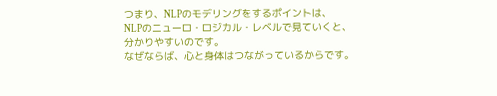つまり、NLPのモデリングをするポイントは、
NLPのニューロ・ロジカル・レベルで見ていくと、
分かりやすいのです。
なぜならば、心と身体はつながっているからです。